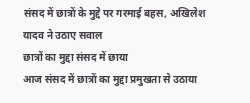संसद में छात्रों के मुद्दे पर गरमाई बहस, अखिलेश यादव ने उठाए सवाल
छात्रों का मुद्दा संसद में छाया
आज संसद में छात्रों का मुद्दा प्रमुखता से उठाया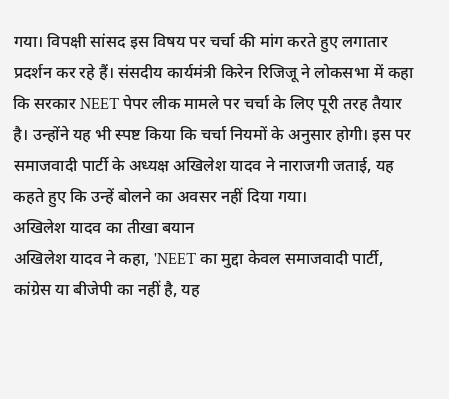गया। विपक्षी सांसद इस विषय पर चर्चा की मांग करते हुए लगातार प्रदर्शन कर रहे हैं। संसदीय कार्यमंत्री किरेन रिजिजू ने लोकसभा में कहा कि सरकार NEET पेपर लीक मामले पर चर्चा के लिए पूरी तरह तैयार है। उन्होंने यह भी स्पष्ट किया कि चर्चा नियमों के अनुसार होगी। इस पर समाजवादी पार्टी के अध्यक्ष अखिलेश यादव ने नाराजगी जताई, यह कहते हुए कि उन्हें बोलने का अवसर नहीं दिया गया।
अखिलेश यादव का तीखा बयान
अखिलेश यादव ने कहा, 'NEET का मुद्दा केवल समाजवादी पार्टी, कांग्रेस या बीजेपी का नहीं है, यह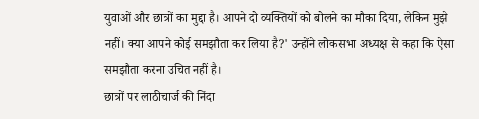युवाओं और छात्रों का मुद्दा है। आपने दो व्यक्तियों को बोलने का मौका दिया, लेकिन मुझे नहीं। क्या आपने कोई समझौता कर लिया है?' उन्होंने लोकसभा अध्यक्ष से कहा कि ऐसा समझौता करना उचित नहीं है।
छात्रों पर लाठीचार्ज की निंदा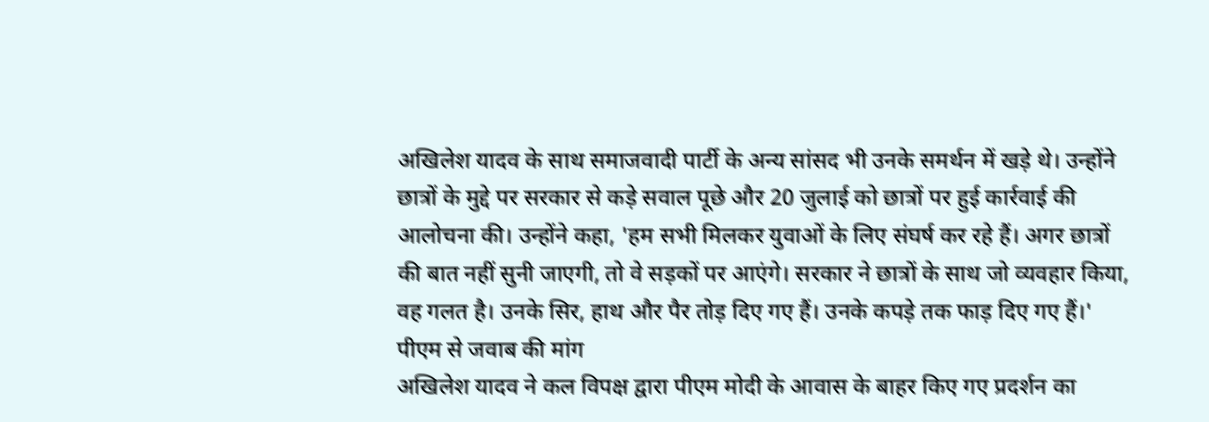अखिलेश यादव के साथ समाजवादी पार्टी के अन्य सांसद भी उनके समर्थन में खड़े थे। उन्होंने छात्रों के मुद्दे पर सरकार से कड़े सवाल पूछे और 20 जुलाई को छात्रों पर हुई कार्रवाई की आलोचना की। उन्होंने कहा, 'हम सभी मिलकर युवाओं के लिए संघर्ष कर रहे हैं। अगर छात्रों की बात नहीं सुनी जाएगी, तो वे सड़कों पर आएंगे। सरकार ने छात्रों के साथ जो व्यवहार किया, वह गलत है। उनके सिर, हाथ और पैर तोड़ दिए गए हैं। उनके कपड़े तक फाड़ दिए गए हैं।'
पीएम से जवाब की मांग
अखिलेश यादव ने कल विपक्ष द्वारा पीएम मोदी के आवास के बाहर किए गए प्रदर्शन का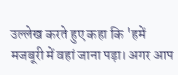उल्लेख करते हुए कहा कि 'हमें मजबूरी में वहां जाना पड़ा। अगर आप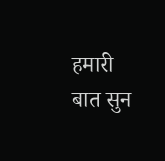हमारी बात सुन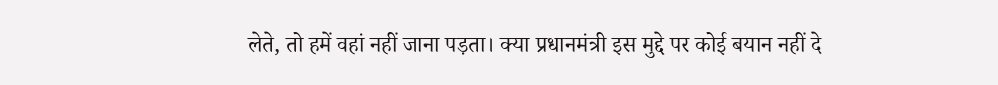लेते, तो हमें वहां नहीं जाना पड़ता। क्या प्रधानमंत्री इस मुद्दे पर कोई बयान नहीं दे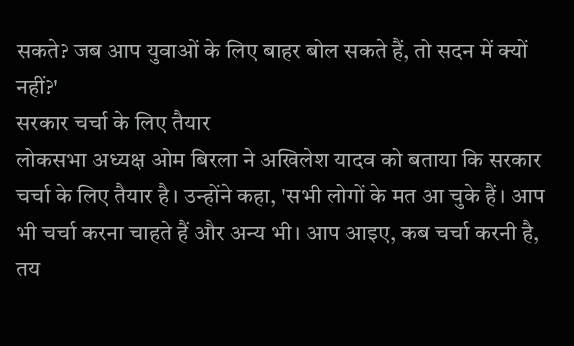सकते? जब आप युवाओं के लिए बाहर बोल सकते हैं, तो सदन में क्यों नहीं?'
सरकार चर्चा के लिए तैयार
लोकसभा अध्यक्ष ओम बिरला ने अखिलेश यादव को बताया कि सरकार चर्चा के लिए तैयार है। उन्होंने कहा, 'सभी लोगों के मत आ चुके हैं। आप भी चर्चा करना चाहते हैं और अन्य भी। आप आइए, कब चर्चा करनी है, तय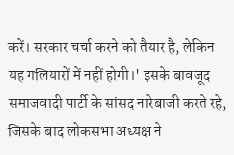करें। सरकार चर्चा करने को तैयार है, लेकिन यह गलियारों में नहीं होगी।' इसके बावजूद समाजवादी पार्टी के सांसद नारेबाजी करते रहे, जिसके बाद लोकसभा अध्यक्ष ने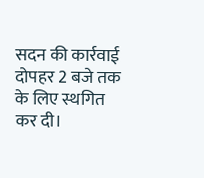सदन की कार्रवाई दोपहर 2 बजे तक के लिए स्थगित कर दी।